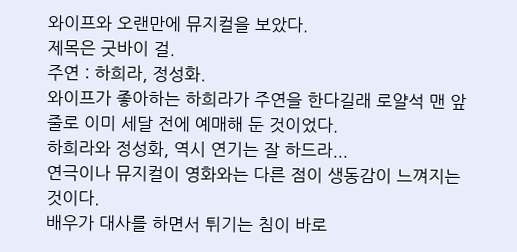와이프와 오랜만에 뮤지컬을 보았다.
제목은 굿바이 걸.
주연 : 하희라, 정성화.
와이프가 좋아하는 하희라가 주연을 한다길래 로얄석 맨 앞줄로 이미 세달 전에 예매해 둔 것이었다.
하희라와 정성화, 역시 연기는 잘 하드라...
연극이나 뮤지컬이 영화와는 다른 점이 생동감이 느껴지는 것이다.
배우가 대사를 하면서 튀기는 침이 바로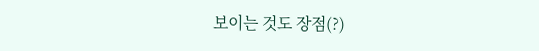보이는 것도 장점(?)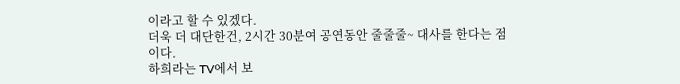이라고 할 수 있겠다.
더욱 더 대단한건, 2시간 30분여 공연동안 줄줄줄~ 대사를 한다는 점이다.
하희라는 TV에서 보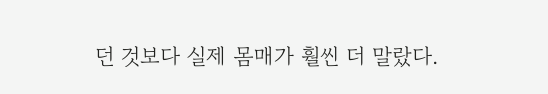던 것보다 실제 몸매가 훨씬 더 말랐다.